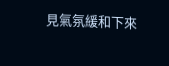見氣氛緩和下來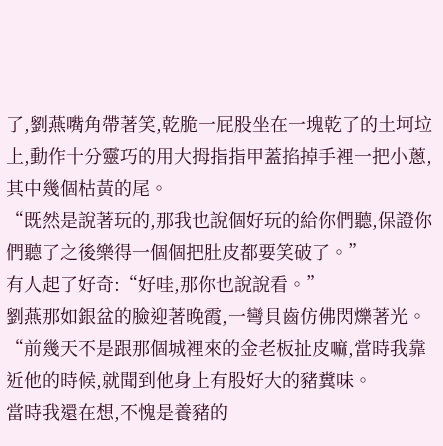了,劉燕嘴角帶著笑,乾脆一屁股坐在一塊乾了的土坷垃上,動作十分靈巧的用大拇指指甲蓋掐掉手裡一把小蔥,其中幾個枯黃的尾。
“既然是說著玩的,那我也說個好玩的給你們聽,保證你們聽了之後樂得一個個把肚皮都要笑破了。”
有人起了好奇:“好哇,那你也說說看。”
劉燕那如銀盆的臉迎著晚霞,一彎貝齒仿佛閃爍著光。
“前幾天不是跟那個城裡來的金老板扯皮嘛,當時我靠近他的時候,就聞到他身上有股好大的豬糞味。
當時我還在想,不愧是養豬的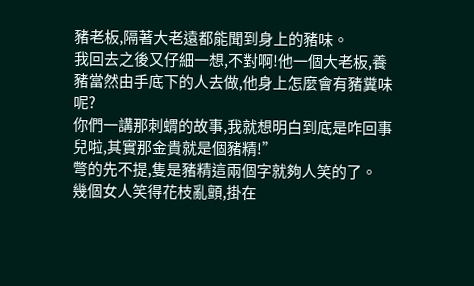豬老板,隔著大老遠都能聞到身上的豬味。
我回去之後又仔細一想,不對啊!他一個大老板,養豬當然由手底下的人去做,他身上怎麼會有豬糞味呢?
你們一講那刺蝟的故事,我就想明白到底是咋回事兒啦,其實那金貴就是個豬精!”
彆的先不提,隻是豬精這兩個字就夠人笑的了。
幾個女人笑得花枝亂顫,掛在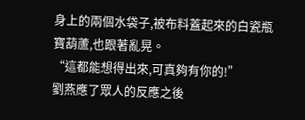身上的兩個水袋子,被布料蓋起來的白瓷瓶寶葫蘆,也跟著亂晃。
“這都能想得出來,可真夠有你的!”
劉燕應了眾人的反應之後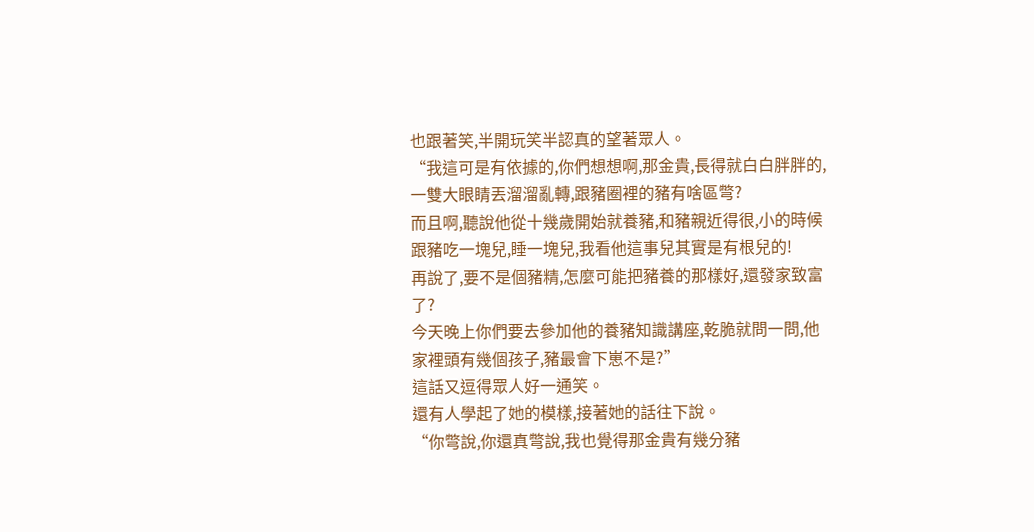也跟著笑,半開玩笑半認真的望著眾人。
“我這可是有依據的,你們想想啊,那金貴,長得就白白胖胖的,一雙大眼睛丟溜溜亂轉,跟豬圈裡的豬有啥區彆?
而且啊,聽說他從十幾歲開始就養豬,和豬親近得很,小的時候跟豬吃一塊兒,睡一塊兒,我看他這事兒其實是有根兒的!
再說了,要不是個豬精,怎麼可能把豬養的那樣好,還發家致富了?
今天晚上你們要去參加他的養豬知識講座,乾脆就問一問,他家裡頭有幾個孩子,豬最會下崽不是?”
這話又逗得眾人好一通笑。
還有人學起了她的模樣,接著她的話往下說。
“你彆說,你還真彆說,我也覺得那金貴有幾分豬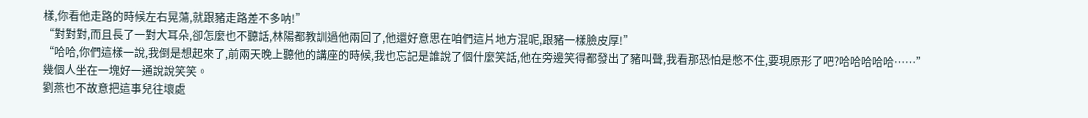樣,你看他走路的時候左右晃蕩,就跟豬走路差不多呐!”
“對對對,而且長了一對大耳朵,卻怎麼也不聽話,林陽都教訓過他兩回了,他還好意思在咱們這片地方混呢,跟豬一樣臉皮厚!”
“哈哈,你們這樣一說,我倒是想起來了,前兩天晚上聽他的講座的時候,我也忘記是誰說了個什麼笑話,他在旁邊笑得都發出了豬叫聲,我看那恐怕是憋不住,要現原形了吧?哈哈哈哈哈……”
幾個人坐在一塊好一通說說笑笑。
劉燕也不故意把這事兒往壞處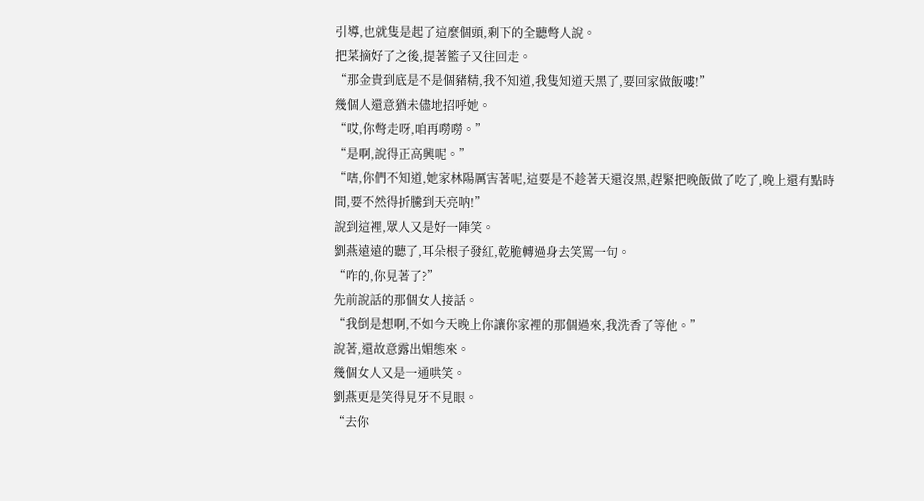引導,也就隻是起了這麼個頭,剩下的全聽彆人說。
把菜摘好了之後,提著籃子又往回走。
“那金貴到底是不是個豬精,我不知道,我隻知道天黑了,要回家做飯嘍!”
幾個人還意猶未儘地招呼她。
“哎,你彆走呀,咱再嘮嘮。”
“是啊,說得正高興呢。”
“嗐,你們不知道,她家林陽厲害著呢,這要是不趁著天還沒黑,趕緊把晚飯做了吃了,晚上還有點時間,要不然得折騰到天亮呐!”
說到這裡,眾人又是好一陣笑。
劉燕遠遠的聽了,耳朵根子發紅,乾脆轉過身去笑罵一句。
“咋的,你見著了?”
先前說話的那個女人接話。
“我倒是想啊,不如今天晚上你讓你家裡的那個過來,我洗香了等他。”
說著,還故意露出媚態來。
幾個女人又是一通哄笑。
劉燕更是笑得見牙不見眼。
“去你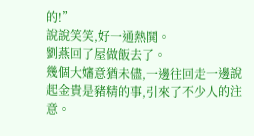的!”
說說笑笑,好一通熱鬨。
劉燕回了屋做飯去了。
幾個大嬸意猶未儘,一邊往回走一邊說起金貴是豬精的事,引來了不少人的注意。